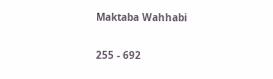Maktaba Wahhabi

255 - 692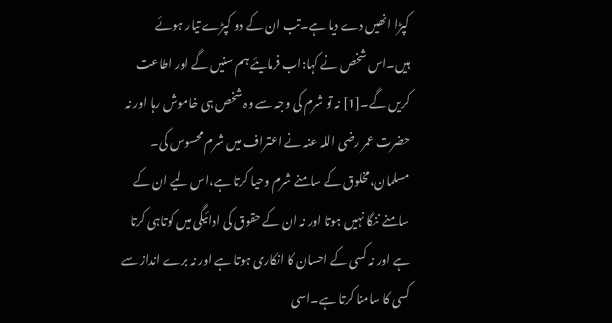کپڑا انھیں دے دیا ہے۔تب ان کے دو کپڑے تیار ہوئے ہیں۔اس شخص نے کہا:اب فرمایئے ہم سنیں گے اور اطاعت کریں گے۔[1] نہ تو شرم کی وجہ سے وہ شخص ہی خاموش رہا اور نہ حضرت عمر رضی اللہ عنہ نے اعتراف میں شرم محسوس کی۔ مسلمان،مخلوق کے سامنے شرم وحیا کرتا ہے،اس لیے ان کے سامنے ننگا نہیں ہوتا اور نہ ان کے حقوق کی ادائیگی میں کوتاہی کرتا ہے اور نہ کسی کے احسان کا انکاری ہوتا ہے اور نہ برے انداز سے کسی کا سامنا کرتا ہے۔اسی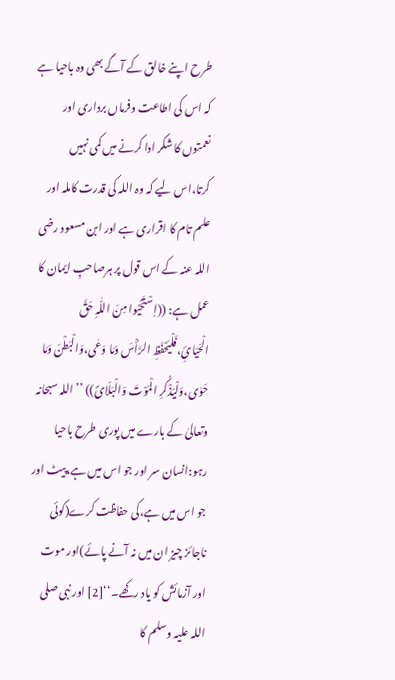طرح اپنے خالق کے آگے بھی وہ باحیا ہے کہ اس کی اطاعت وفرماں برداری اور نعمتوں کا شکر ادا کرنے میں کمی نہیں کرتا،اس لیے کہ وہ اللہ کی قدرت کاملہ اور علم تام کا اقراری ہے اور ابن مسعود رضی اللہ عنہ کے اس قول پر ہرصاحبِ ایمان کا عمل ہے: ((اِسْتَحْیُوا مِنَ اللّٰہِ حَقَّ الْحَیَائِ،فَلْیَحْفَظِ الرَّأْسَ وَمَا وَعٰی،وَالْبَطْنَ وَمَا حَوٰی،وَلْیَذْکُرِ الْمَوْتَ وَالْبَلَائَ)) ’’اللہ سبحانہ وتعالیٰ کے بارے میں پوری طرح باحیا رہو:انسان سر اور جو اس میں ہے،پیٹ اور جو اس میں ہے،کی حفاظت کرے(کوئی ناجائز چیز ان میں نہ آنے پائے)اور موت اور آزمائش کو یاد رکھے۔‘‘[2] اور نبی صلی اللہ علیہ وسلم کا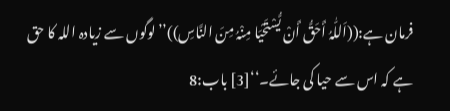فرمان ہے:((اَللّٰہُ أَحَقُّ أَنْ یُّسْتَحْیَا مِنْہُ مِنَ النَّاسِ))’’لوگوں سے زیادہ اللہ کا حق ہے کہ اس سے حیا کی جائے۔‘‘[3] باب:8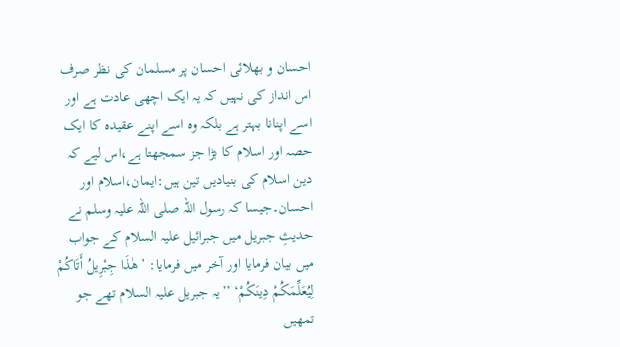احسان و بھلائی احسان پر مسلمان کی نظر صرف اس انداز کی نہیں کہ یہ ایک اچھی عادت ہے اور اسے اپنانا بہتر ہے بلکہ وہ اسے اپنے عقیدہ کا ایک حصہ اور اسلام کا بڑا جز سمجھتا ہے،اس لیے کہ دین اسلام کی بنیادیں تین ہیں:ایمان،اسلام اور احسان۔جیسا کہ رسول اللہ صلی اللہ علیہ وسلم نے حدیثِ جبریل میں جبرائیل علیہ السلام کے جواب میں بیان فرمایا اور آخر میں فرمایا: ’ھٰذَا جِبْرِیلُ أَتَاکُمْ لِیُعَلِّمَکُمْ دِینَکُمْ‘ ’’یہ جبریل علیہ السلام تھے جو تمھیں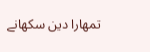تمھارا دین سکھانے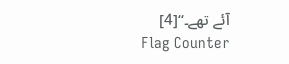آئے تھے۔‘‘[4]
Flag Counter